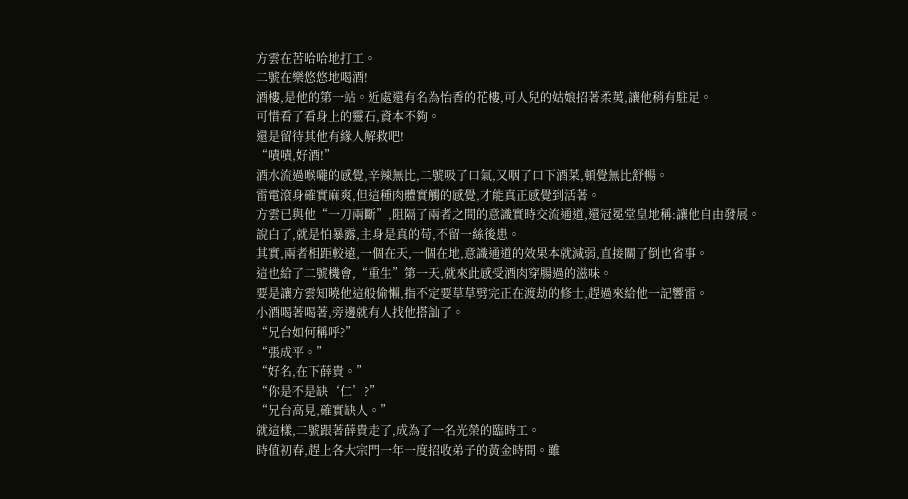方雲在苦哈哈地打工。
二號在樂悠悠地喝酒!
酒樓,是他的第一站。近處還有名為怡香的花樓,可人兒的姑娘招著柔荑,讓他稍有駐足。
可惜看了看身上的靈石,資本不夠。
還是留待其他有緣人解救吧!
“嘖嘖,好酒!”
酒水流過喉嚨的感覺,辛辣無比,二號吸了口氣,又咽了口下酒菜,頓覺無比舒暢。
雷電滾身確實麻爽,但這種肉體實觸的感覺,才能真正感覺到活著。
方雲已與他“一刀兩斷”,阻隔了兩者之間的意識實時交流通道,還冠冕堂皇地稱:讓他自由發展。
說白了,就是怕暴露,主身是真的苟,不留一絲後患。
其實,兩者相距較遠,一個在天,一個在地,意識通道的效果本就減弱,直接關了倒也省事。
這也給了二號機會,“重生”第一天,就來此感受酒肉穿腸過的滋味。
要是讓方雲知曉他這般偷懶,指不定要草草劈完正在渡劫的修士,趕過來給他一記響雷。
小酒喝著喝著,旁邊就有人找他搭訕了。
“兄台如何稱呼?”
“張成平。”
“好名,在下薛貴。”
“你是不是缺‘仁’?”
“兄台高見,確實缺人。”
就這樣,二號跟著薛貴走了,成為了一名光榮的臨時工。
時值初春,趕上各大宗門一年一度招收弟子的黃金時間。雖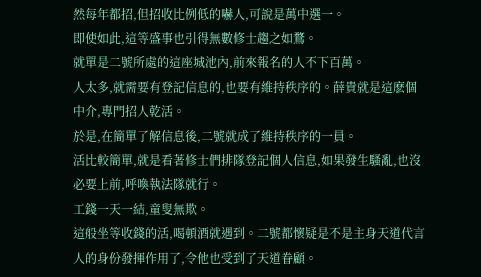然每年都招,但招收比例低的嚇人,可說是萬中選一。
即使如此,這等盛事也引得無數修士趨之如鶩。
就單是二號所處的這座城池內,前來報名的人不下百萬。
人太多,就需要有登記信息的,也要有維持秩序的。薛貴就是這麽個中介,專門招人乾活。
於是,在簡單了解信息後,二號就成了維持秩序的一員。
活比較簡單,就是看著修士們排隊登記個人信息,如果發生騷亂,也沒必要上前,呼喚執法隊就行。
工錢一天一結,童叟無欺。
這般坐等收錢的活,喝頓酒就遇到。二號都懷疑是不是主身天道代言人的身份發揮作用了,令他也受到了天道眷顧。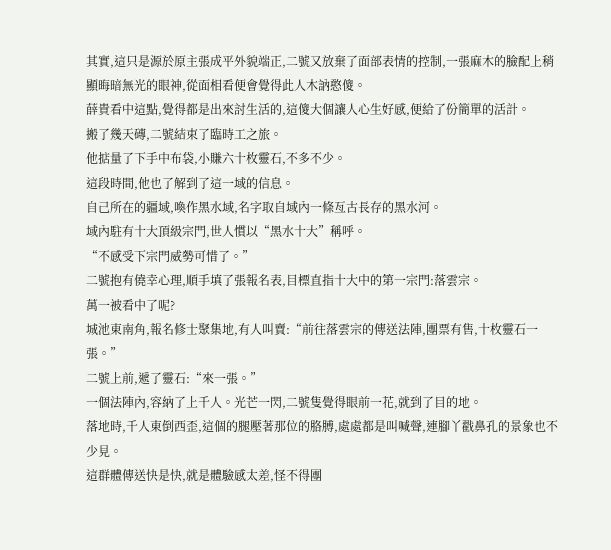其實,這只是源於原主張成平外貌端正,二號又放棄了面部表情的控制,一張麻木的臉配上稍顯晦暗無光的眼神,從面相看便會覺得此人木訥憨傻。
薛貴看中這點,覺得都是出來討生活的,這傻大個讓人心生好感,便給了份簡單的活計。
搬了幾天磚,二號結束了臨時工之旅。
他掂量了下手中布袋,小賺六十枚靈石,不多不少。
這段時間,他也了解到了這一域的信息。
自己所在的疆域,喚作黑水域,名字取自域內一條亙古長存的黑水河。
域內駐有十大頂級宗門,世人慣以“黑水十大”稱呼。
“不感受下宗門威勢可惜了。”
二號抱有僥幸心理,順手填了張報名表,目標直指十大中的第一宗門:落雲宗。
萬一被看中了呢?
城池東南角,報名修士聚集地,有人叫賣:“前往落雲宗的傳送法陣,團票有售,十枚靈石一張。”
二號上前,遞了靈石:“來一張。”
一個法陣內,容納了上千人。光芒一閃,二號隻覺得眼前一花,就到了目的地。
落地時,千人東倒西歪,這個的腿壓著那位的胳膊,處處都是叫喊聲,連腳丫戳鼻孔的景象也不少見。
這群體傳送快是快,就是體驗感太差,怪不得團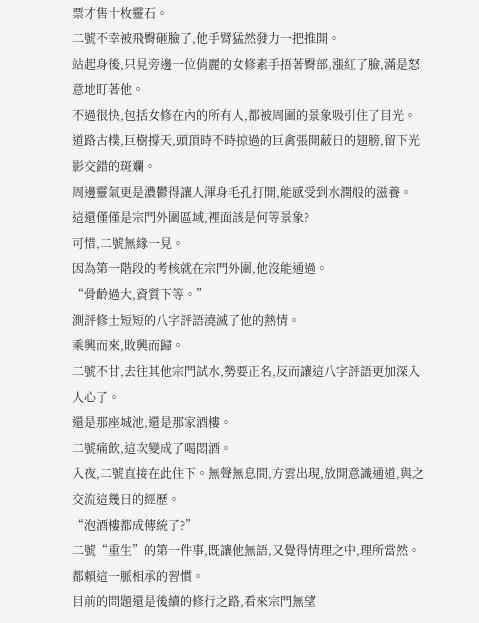票才售十枚靈石。
二號不幸被飛臀砸臉了,他手臂猛然發力一把推開。
站起身後,只見旁邊一位俏麗的女修素手捂著臀部,漲紅了臉,滿是怒意地盯著他。
不過很快,包括女修在內的所有人,都被周圍的景象吸引住了目光。
道路古樸,巨樹撐天,頭頂時不時掠過的巨禽張開蔽日的翅膀,留下光影交錯的斑斕。
周邊靈氣更是濃鬱得讓人渾身毛孔打開,能感受到水潤般的滋養。
這還僅僅是宗門外圍區域,裡面該是何等景象?
可惜,二號無緣一見。
因為第一階段的考核就在宗門外圍,他沒能通過。
“骨齡過大,資質下等。”
測評修士短短的八字評語澆滅了他的熱情。
乘興而來,敗興而歸。
二號不甘,去往其他宗門試水,勢要正名,反而讓這八字評語更加深入人心了。
還是那座城池,還是那家酒樓。
二號痛飲,這次變成了喝悶酒。
入夜,二號直接在此住下。無聲無息間,方雲出現,放開意識通道,與之交流這幾日的經歷。
“泡酒樓都成傳統了?”
二號“重生”的第一件事,既讓他無語,又覺得情理之中,理所當然。
都賴這一脈相承的習慣。
目前的問題還是後續的修行之路,看來宗門無望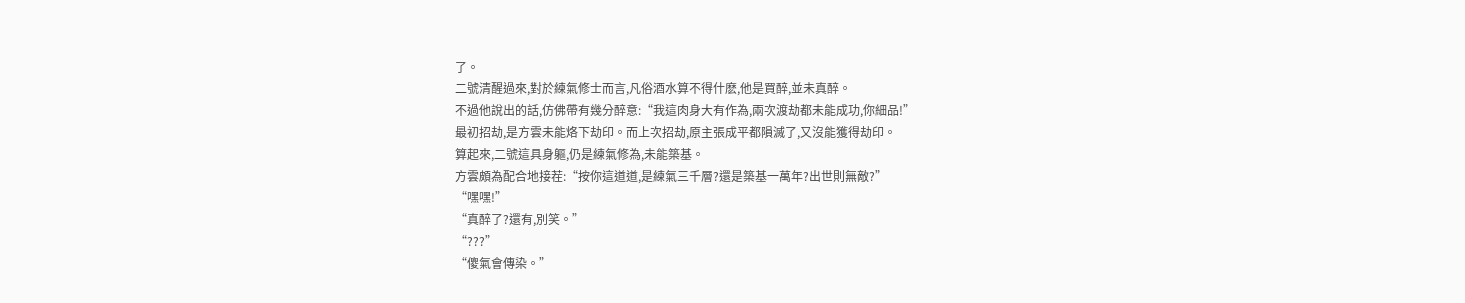了。
二號清醒過來,對於練氣修士而言,凡俗酒水算不得什麽,他是買醉,並未真醉。
不過他說出的話,仿佛帶有幾分醉意:“我這肉身大有作為,兩次渡劫都未能成功,你細品!”
最初招劫,是方雲未能烙下劫印。而上次招劫,原主張成平都隕滅了,又沒能獲得劫印。
算起來,二號這具身軀,仍是練氣修為,未能築基。
方雲頗為配合地接茬:“按你這道道,是練氣三千層?還是築基一萬年?出世則無敵?”
“嘿嘿!”
“真醉了?還有,別笑。”
“???”
“傻氣會傳染。”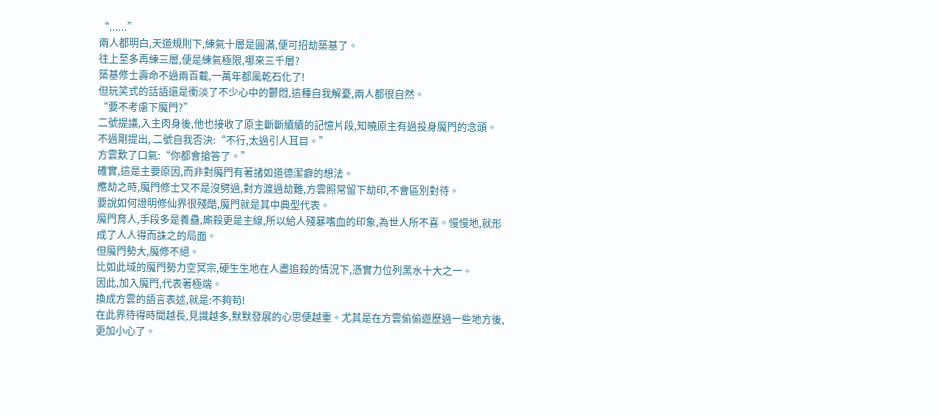“......”
兩人都明白,天道規則下,練氣十層是圓滿,便可招劫築基了。
往上至多再練三層,便是練氣極限,哪來三千層?
築基修士壽命不過兩百載,一萬年都風乾石化了!
但玩笑式的話語還是衝淡了不少心中的鬱悶,這種自我解憂,兩人都很自然。
“要不考慮下魔門?”
二號提議,入主肉身後,他也接收了原主斷斷續續的記憶片段,知曉原主有過投身魔門的念頭。
不過剛提出, 二號自我否決:“不行,太過引人耳目。”
方雲歎了口氣:“你都會搶答了。”
確實,這是主要原因,而非對魔門有著諸如道德潔癖的想法。
應劫之時,魔門修士又不是沒劈過,對方渡過劫難,方雲照常留下劫印,不會區別對待。
要說如何證明修仙界很殘酷,魔門就是其中典型代表。
魔門育人,手段多是養蠱,廝殺更是主線,所以給人殘暴嗜血的印象,為世人所不喜。慢慢地,就形成了人人得而誅之的局面。
但魔門勢大,魔修不絕。
比如此域的魔門勢力空冥宗,硬生生地在人盡追殺的情況下,憑實力位列黑水十大之一。
因此,加入魔門,代表著極端。
換成方雲的語言表述,就是:不夠苟!
在此界待得時間越長,見識越多,默默發展的心思便越重。尤其是在方雲偷偷遊歷過一些地方後,更加小心了。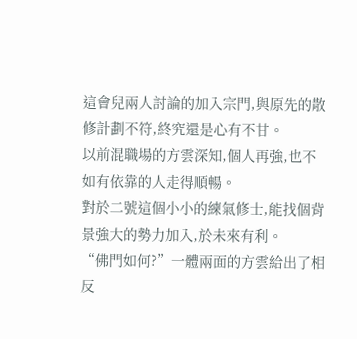這會兒兩人討論的加入宗門,與原先的散修計劃不符,終究還是心有不甘。
以前混職場的方雲深知,個人再強,也不如有依靠的人走得順暢。
對於二號這個小小的練氣修士,能找個背景強大的勢力加入,於未來有利。
“佛門如何?”一體兩面的方雲給出了相反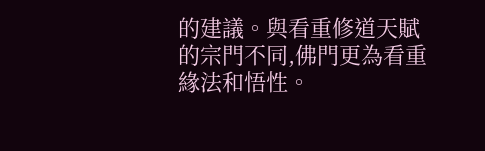的建議。與看重修道天賦的宗門不同,佛門更為看重緣法和悟性。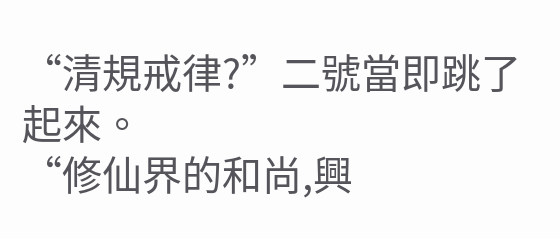“清規戒律?”二號當即跳了起來。
“修仙界的和尚,興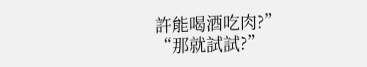許能喝酒吃肉?”
“那就試試?”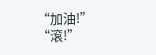“加油!”
“滾!”